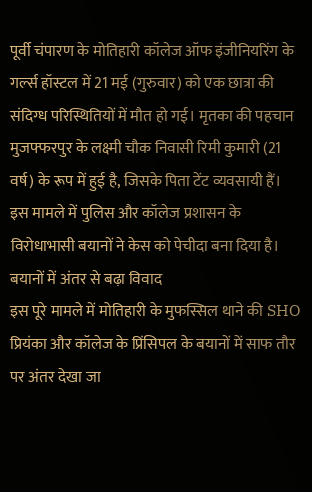पूर्वी चंपारण के मोतिहारी कॉलेज ऑफ इंजीनियरिंग के गर्ल्स हॉस्टल में 21 मई (गुरुवार) को एक छात्रा की संदिग्ध परिस्थितियों में मौत हो गई। मृतका की पहचान मुजफ्फरपुर के लक्ष्मी चौक निवासी रिमी कुमारी (21 वर्ष) के रूप में हुई है, जिसके पिता टेंट व्यवसायी हैं। इस मामले में पुलिस और कॉलेज प्रशासन के विरोधाभासी बयानों ने केस को पेचीदा बना दिया है।
बयानों में अंतर से बढ़ा विवाद
इस पूरे मामले में मोतिहारी के मुफस्सिल थाने की SHO प्रियंका और कॉलेज के प्रिंसिपल के बयानों में साफ तौर पर अंतर देखा जा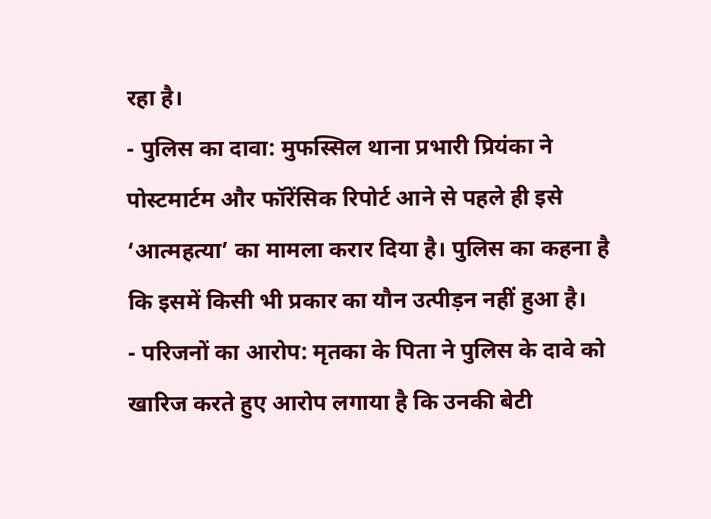रहा है।
- पुलिस का दावा: मुफस्सिल थाना प्रभारी प्रियंका ने पोस्टमार्टम और फॉरेंसिक रिपोर्ट आने से पहले ही इसे ‘आत्महत्या’ का मामला करार दिया है। पुलिस का कहना है कि इसमें किसी भी प्रकार का यौन उत्पीड़न नहीं हुआ है।
- परिजनों का आरोप: मृतका के पिता ने पुलिस के दावे को खारिज करते हुए आरोप लगाया है कि उनकी बेटी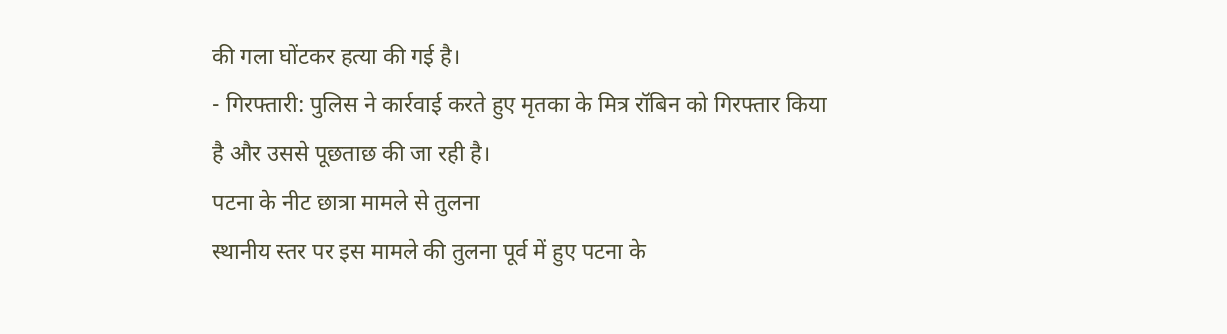की गला घोंटकर हत्या की गई है।
- गिरफ्तारी: पुलिस ने कार्रवाई करते हुए मृतका के मित्र रॉबिन को गिरफ्तार किया है और उससे पूछताछ की जा रही है।
पटना के नीट छात्रा मामले से तुलना
स्थानीय स्तर पर इस मामले की तुलना पूर्व में हुए पटना के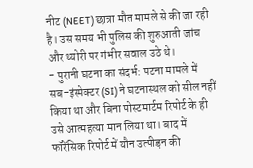नीट (NEET) छात्रा मौत मामले से की जा रही है। उस समय भी पुलिस की शुरुआती जांच और थ्योरी पर गंभीर सवाल उठे थे।
- पुरानी घटना का संदर्भ: पटना मामले में सब-इंस्पेक्टर (SI) ने घटनास्थल को सील नहीं किया था और बिना पोस्टमार्टम रिपोर्ट के ही उसे आत्महत्या मान लिया था। बाद में फॉरेंसिक रिपोर्ट में यौन उत्पीड़न की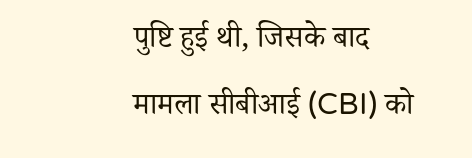पुष्टि हुई थी, जिसके बाद मामला सीबीआई (CBI) को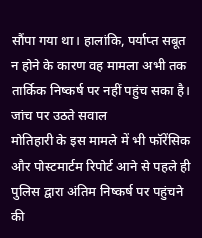सौंपा गया था। हालांकि, पर्याप्त सबूत न होने के कारण वह मामला अभी तक तार्किक निष्कर्ष पर नहीं पहुंच सका है।
जांच पर उठते सवाल
मोतिहारी के इस मामले में भी फॉरेंसिक और पोस्टमार्टम रिपोर्ट आने से पहले ही पुलिस द्वारा अंतिम निष्कर्ष पर पहुंचने की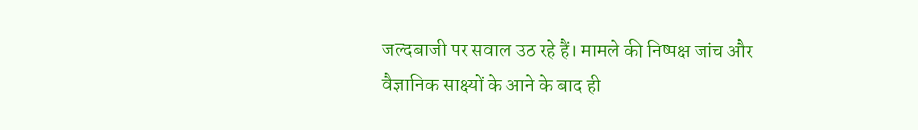जल्दबाजी पर सवाल उठ रहे हैं। मामले की निष्पक्ष जांच और वैज्ञानिक साक्ष्यों के आने के बाद ही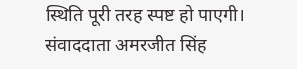स्थिति पूरी तरह स्पष्ट हो पाएगी।
संवाददाता अमरजीत सिंह